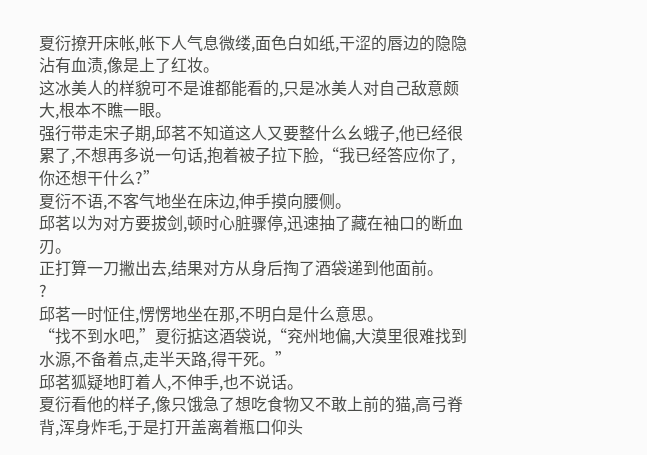夏衍撩开床帐,帐下人气息微缕,面色白如纸,干涩的唇边的隐隐沾有血渍,像是上了红妆。
这冰美人的样貌可不是谁都能看的,只是冰美人对自己敌意颇大,根本不瞧一眼。
强行带走宋子期,邱茗不知道这人又要整什么幺蛾子,他已经很累了,不想再多说一句话,抱着被子拉下脸,“我已经答应你了,你还想干什么?”
夏衍不语,不客气地坐在床边,伸手摸向腰侧。
邱茗以为对方要拔剑,顿时心脏骤停,迅速抽了藏在袖口的断血刃。
正打算一刀撇出去,结果对方从身后掏了酒袋递到他面前。
?
邱茗一时怔住,愣愣地坐在那,不明白是什么意思。
“找不到水吧,”夏衍掂这酒袋说,“兖州地偏,大漠里很难找到水源,不备着点,走半天路,得干死。”
邱茗狐疑地盯着人,不伸手,也不说话。
夏衍看他的样子,像只饿急了想吃食物又不敢上前的猫,高弓脊背,浑身炸毛,于是打开盖离着瓶口仰头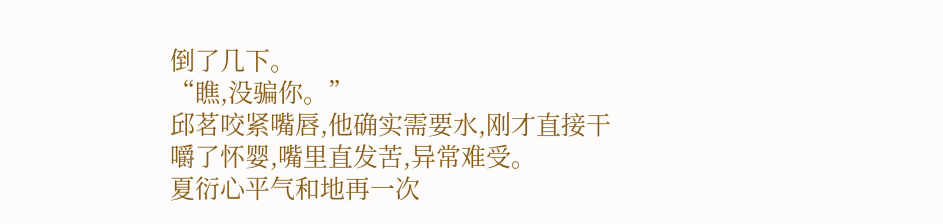倒了几下。
“瞧,没骗你。”
邱茗咬紧嘴唇,他确实需要水,刚才直接干嚼了怀婴,嘴里直发苦,异常难受。
夏衍心平气和地再一次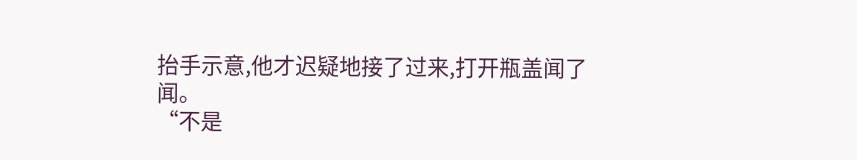抬手示意,他才迟疑地接了过来,打开瓶盖闻了闻。
“不是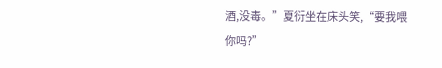酒,没毒。”夏衍坐在床头笑,“要我喂你吗?”